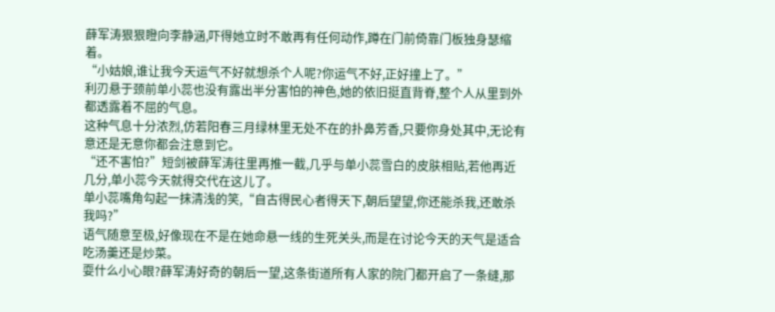薛军涛狠狠瞪向李静涵,吓得她立时不敢再有任何动作,蹲在门前倚靠门板独身瑟缩着。
“小姑娘,谁让我今天运气不好就想杀个人呢?你运气不好,正好撞上了。”
利刃悬于颈前单小蕊也没有露出半分害怕的神色,她的依旧挺直背脊,整个人从里到外都透露着不屈的气息。
这种气息十分浓烈,仿若阳春三月绿林里无处不在的扑鼻芳香,只要你身处其中,无论有意还是无意你都会注意到它。
“还不害怕?”短剑被薛军涛往里再推一截,几乎与单小蕊雪白的皮肤相贴,若他再近几分,单小蕊今天就得交代在这儿了。
单小蕊嘴角勾起一抹清浅的笑,“自古得民心者得天下,朝后望望,你还能杀我,还敢杀我吗?”
语气随意至极,好像现在不是在她命悬一线的生死关头,而是在讨论今天的天气是适合吃汤羹还是炒菜。
耍什么小心眼?薛军涛好奇的朝后一望,这条街道所有人家的院门都开启了一条缝,那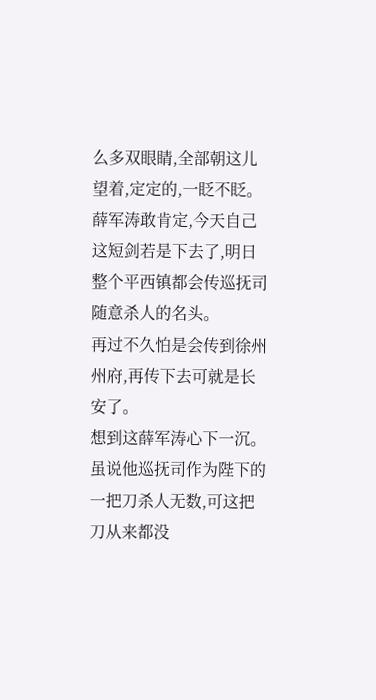么多双眼睛,全部朝这儿望着,定定的,一眨不眨。
薛军涛敢肯定,今天自己这短剑若是下去了,明日整个平西镇都会传巡抚司随意杀人的名头。
再过不久怕是会传到徐州州府,再传下去可就是长安了。
想到这薛军涛心下一沉。
虽说他巡抚司作为陛下的一把刀杀人无数,可这把刀从来都没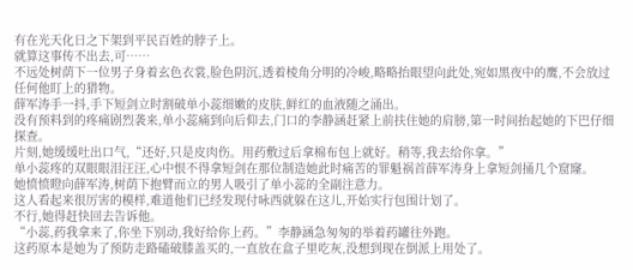有在光天化日之下架到平民百姓的脖子上。
就算这事传不出去,可……
不远处树荫下一位男子身着玄色衣裳,脸色阴沉,透着棱角分明的冷峻,略略抬眼望向此处,宛如黑夜中的鹰,不会放过任何他盯上的猎物。
薛军涛手一抖,手下短剑立时割破单小蕊细嫩的皮肤,鲜红的血液随之涌出。
没有预料到的疼痛剧烈袭来,单小蕊痛到向后仰去,门口的李静涵赶紧上前扶住她的肩膀,第一时间抬起她的下巴仔细探查。
片刻,她缓缓吐出口气,“还好,只是皮肉伤。用药敷过后拿棉布包上就好。稍等,我去给你拿。”
单小蕊疼的双眼眼泪汪汪,心中恨不得拿短剑在那位制造她此时痛苦的罪魁祸首薛军涛身上拿短剑捅几个窟窿。
她愤愤瞪向薛军涛,树荫下抱臂而立的男人吸引了单小蕊的全副注意力。
这人看起来很厉害的模样,难道他们已经发现付咏西就躲在这儿,开始实行包围计划了。
不行,她得赶快回去告诉他。
“小蕊,药我拿来了,你坐下别动,我好给你上药。”李静涵急匆匆的举着药罐往外跑。
这药原本是她为了预防走路磕破膝盖买的,一直放在盒子里吃灰,没想到现在倒派上用处了。